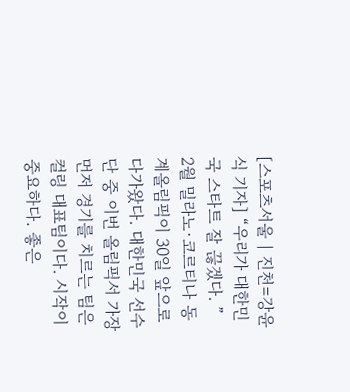[스포츠서울 | 진천=강윤식 기자] “우리가 대한민국 스타트 잘 끊겠다. ”
2월 밀라노·코르티나 동계올림픽이 30일 앞으로 다가왔다. 대한민국 선수단 중 이번 올림픽서 가장 먼저 경기를 치르는 팀은 컬링 대표팀이다. 시작이 중요하다. 좋은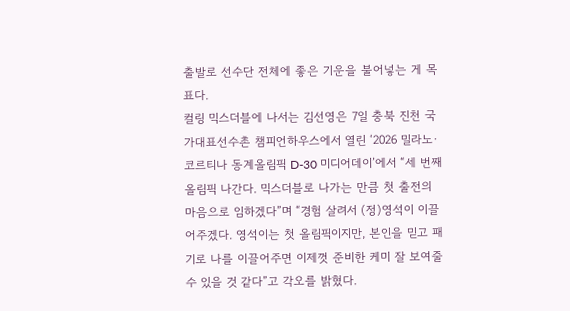출발로 선수단 전체에 좋은 기운을 불어넣는 게 목표다.
컬링 믹스더블에 나서는 김선영은 7일 충북 진천 국가대표선수촌 챔피언하우스에서 열린 ‘2026 밀라노·코르티나 동계올림픽 D-30 미디어데이’에서 “세 번째 올림픽 나간다. 믹스더블로 나가는 만큼 첫 출전의 마음으로 임하겠다”며 “경험 살려서 (정)영석이 이끌어주겠다. 영석이는 첫 올림픽이지만, 본인을 믿고 패기로 나를 이끌어주면 이제껏 준비한 케미 잘 보여줄 수 있을 것 같다”고 각오를 밝혔다.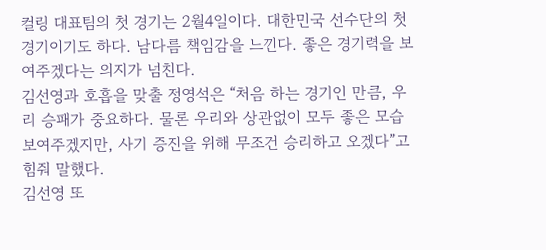컬링 대표팀의 첫 경기는 2월4일이다. 대한민국 선수단의 첫 경기이기도 하다. 남다름 책임감을 느낀다. 좋은 경기력을 보여주겠다는 의지가 넘친다.
김선영과 호흡을 맞출 정영석은 “처음 하는 경기인 만큼, 우리 승패가 중요하다. 물론 우리와 상관없이 모두 좋은 모습 보여주겠지만, 사기 증진을 위해 무조건 승리하고 오겠다”고 힘줘 말했다.
김선영 또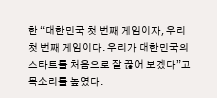한 “대한민국 첫 번째 게임이자, 우리 첫 번째 게임이다. 우리가 대한민국의 스타트를 처음으로 잘 끊어 보겠다”고 목소리를 높였다.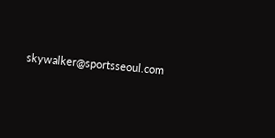skywalker@sportsseoul.com